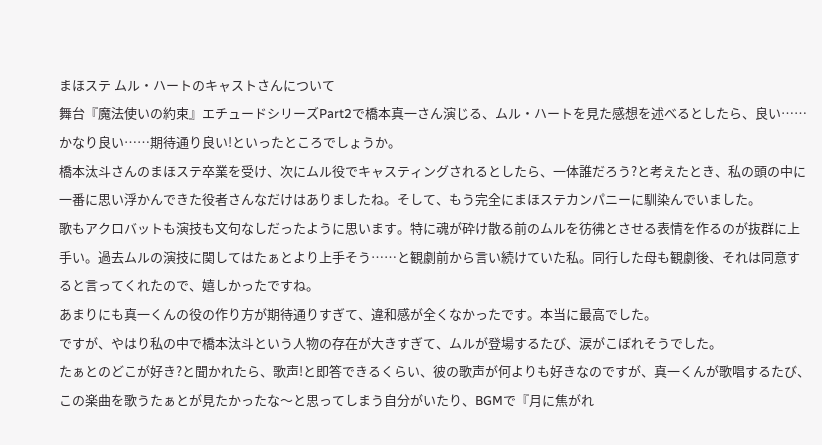まほステ ムル・ハートのキャストさんについて
舞台『魔法使いの約束』エチュードシリーズPart2で橋本真一さん演じる、ムル・ハートを見た感想を述べるとしたら、良い……かなり良い……期待通り良い!といったところでしょうか。
橋本汰斗さんのまほステ卒業を受け、次にムル役でキャスティングされるとしたら、一体誰だろう?と考えたとき、私の頭の中に一番に思い浮かんできた役者さんなだけはありましたね。そして、もう完全にまほステカンパニーに馴染んでいました。
歌もアクロバットも演技も文句なしだったように思います。特に魂が砕け散る前のムルを彷彿とさせる表情を作るのが抜群に上手い。過去ムルの演技に関してはたぁとより上手そう……と観劇前から言い続けていた私。同行した母も観劇後、それは同意すると言ってくれたので、嬉しかったですね。
あまりにも真一くんの役の作り方が期待通りすぎて、違和感が全くなかったです。本当に最高でした。
ですが、やはり私の中で橋本汰斗という人物の存在が大きすぎて、ムルが登場するたび、涙がこぼれそうでした。
たぁとのどこが好き?と聞かれたら、歌声!と即答できるくらい、彼の歌声が何よりも好きなのですが、真一くんが歌唱するたび、この楽曲を歌うたぁとが見たかったな〜と思ってしまう自分がいたり、BGMで『月に焦がれ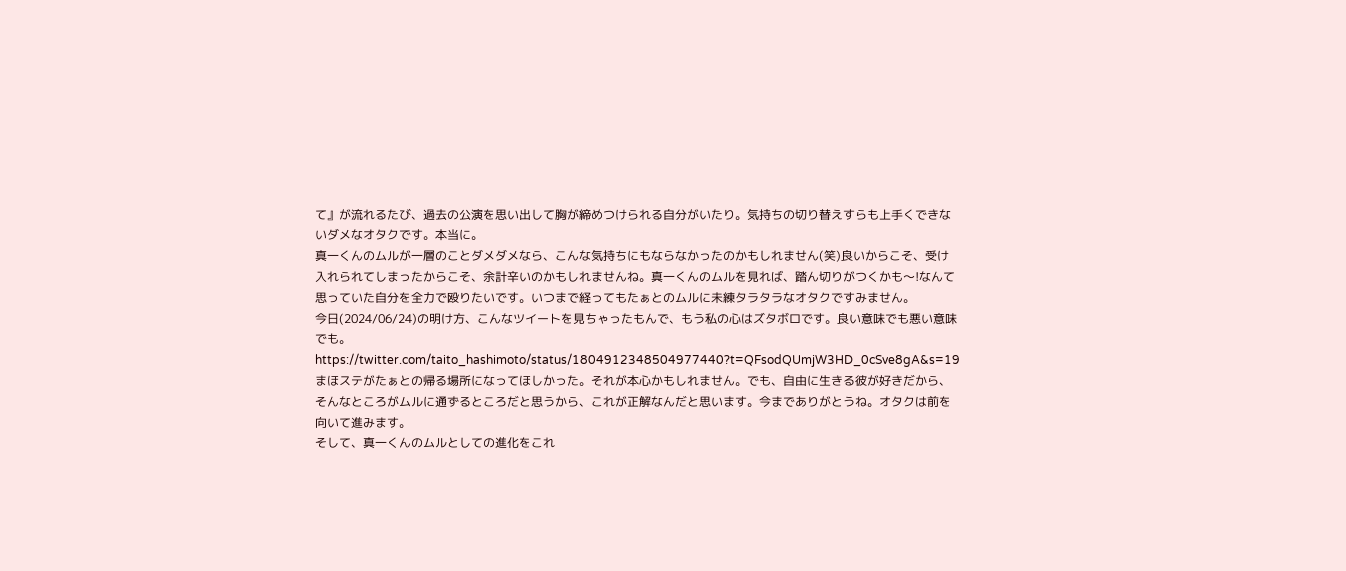て』が流れるたび、過去の公演を思い出して胸が締めつけられる自分がいたり。気持ちの切り替えすらも上手くできないダメなオタクです。本当に。
真一くんのムルが一層のことダメダメなら、こんな気持ちにもならなかったのかもしれません(笑)良いからこそ、受け入れられてしまったからこそ、余計辛いのかもしれませんね。真一くんのムルを見れば、踏ん切りがつくかも〜!なんて思っていた自分を全力で殴りたいです。いつまで経ってもたぁとのムルに未練タラタラなオタクですみません。
今日(2024/06/24)の明け方、こんなツイートを見ちゃったもんで、もう私の心はズタボロです。良い意味でも悪い意味でも。
https://twitter.com/taito_hashimoto/status/1804912348504977440?t=QFsodQUmjW3HD_0cSve8gA&s=19
まほステがたぁとの帰る場所になってほしかった。それが本心かもしれません。でも、自由に生きる彼が好きだから、そんなところがムルに通ずるところだと思うから、これが正解なんだと思います。今までありがとうね。オタクは前を向いて進みます。
そして、真一くんのムルとしての進化をこれ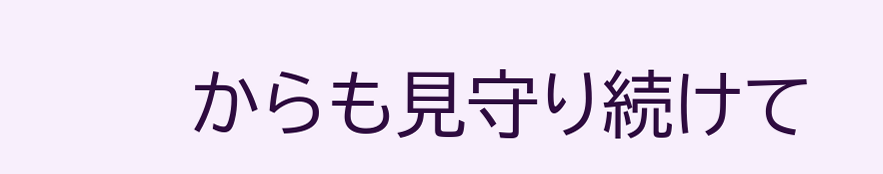からも見守り続けて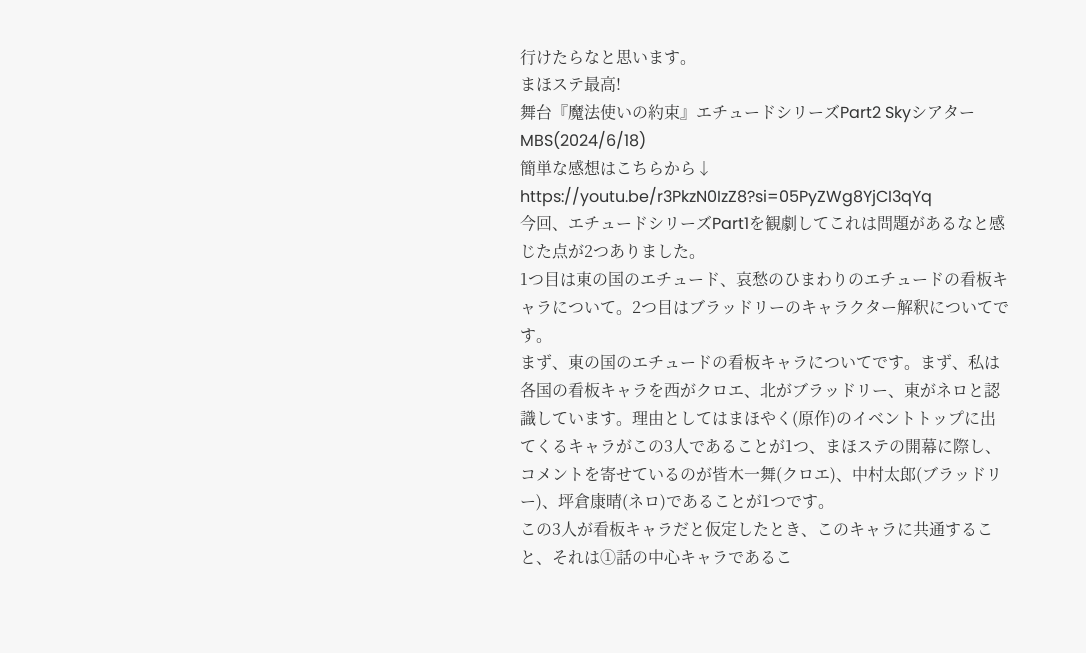行けたらなと思います。
まほステ最高!
舞台『魔法使いの約束』エチュードシリーズPart2 SkyシアターMBS(2024/6/18)
簡単な感想はこちらから↓
https://youtu.be/r3PkzN0IzZ8?si=05PyZWg8YjCI3qYq
今回、エチュードシリーズPart1を観劇してこれは問題があるなと感じた点が2つありました。
1つ目は東の国のエチュード、哀愁のひまわりのエチュードの看板キャラについて。2つ目はブラッドリーのキャラクター解釈についてです。
まず、東の国のエチュードの看板キャラについてです。まず、私は各国の看板キャラを西がクロエ、北がブラッドリー、東がネロと認識しています。理由としてはまほやく(原作)のイベントトップに出てくるキャラがこの3人であることが1つ、まほステの開幕に際し、コメントを寄せているのが皆木一舞(クロエ)、中村太郎(ブラッドリー)、坪倉康晴(ネロ)であることが1つです。
この3人が看板キャラだと仮定したとき、このキャラに共通すること、それは①話の中心キャラであるこ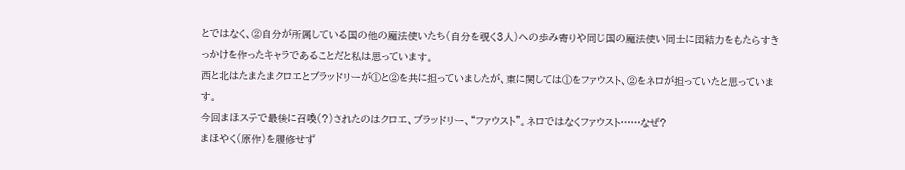とではなく、②自分が所属している国の他の魔法使いたち(自分を覗く3人)への歩み寄りや同じ国の魔法使い同士に団結力をもたらすきっかけを作ったキャラであることだと私は思っています。
西と北はたまたまクロエとブラッドリーが①と②を共に担っていましたが、東に関しては①をファウスト、②をネロが担っていたと思っています。
今回まほステで最後に召喚(?)されたのはクロエ、ブラッドリー、“ファウスト”。ネロではなくファウスト……なぜ?
まほやく(原作)を履修せず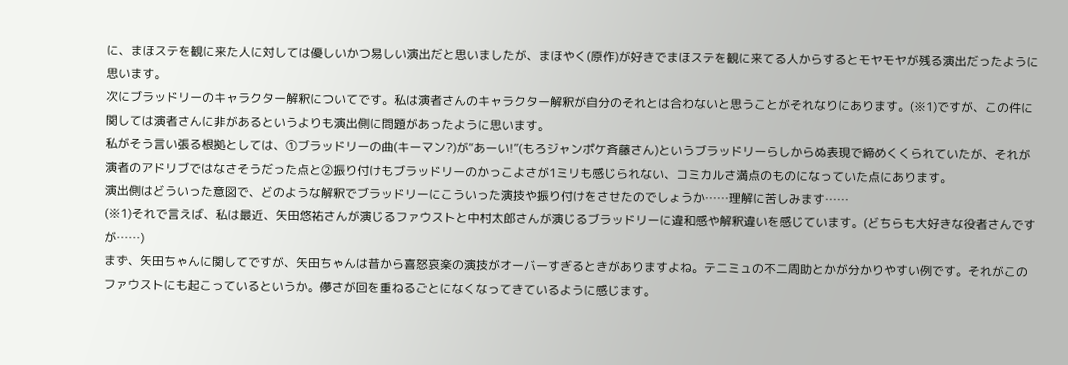に、まほステを観に来た人に対しては優しいかつ易しい演出だと思いましたが、まほやく(原作)が好きでまほステを観に来てる人からするとモヤモヤが残る演出だったように思います。
次にブラッドリーのキャラクター解釈についてです。私は演者さんのキャラクター解釈が自分のそれとは合わないと思うことがそれなりにあります。(※1)ですが、この件に関しては演者さんに非があるというよりも演出側に問題があったように思います。
私がそう言い張る根拠としては、①ブラッドリーの曲(キーマン?)が“あーい!”(もろジャンポケ斉藤さん)というブラッドリーらしからぬ表現で締めくくられていたが、それが演者のアドリブではなさそうだった点と②振り付けもブラッドリーのかっこよさが1ミリも感じられない、コミカルさ満点のものになっていた点にあります。
演出側はどういった意図で、どのような解釈でブラッドリーにこういった演技や振り付けをさせたのでしょうか……理解に苦しみます……
(※1)それで言えば、私は最近、矢田悠祐さんが演じるファウストと中村太郎さんが演じるブラッドリーに違和感や解釈違いを感じています。(どちらも大好きな役者さんですが……)
まず、矢田ちゃんに関してですが、矢田ちゃんは昔から喜怒哀楽の演技がオーバーすぎるときがありますよね。テニミュの不二周助とかが分かりやすい例です。それがこのファウストにも起こっているというか。儚さが回を重ねるごとになくなってきているように感じます。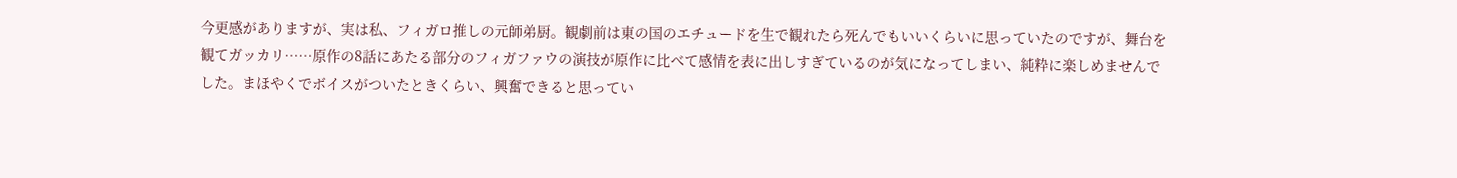今更感がありますが、実は私、フィガロ推しの元師弟厨。観劇前は東の国のエチュードを生で観れたら死んでもいいくらいに思っていたのですが、舞台を観てガッカリ……原作の8話にあたる部分のフィガファウの演技が原作に比べて感情を表に出しすぎているのが気になってしまい、純粋に楽しめませんでした。まほやくでボイスがついたときくらい、興奮できると思ってい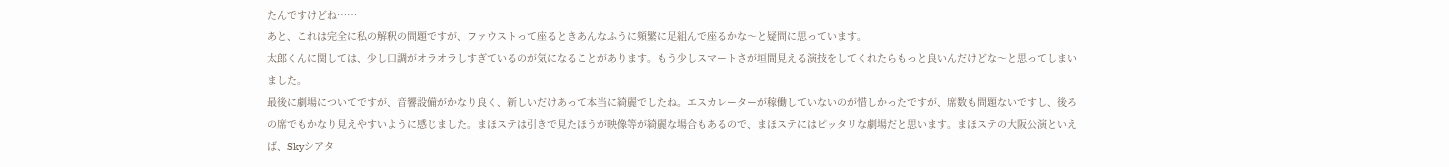たんですけどね……
あと、これは完全に私の解釈の問題ですが、ファウストって座るときあんなふうに頻繁に足組んで座るかな〜と疑問に思っています。
太郎くんに関しては、少し口調がオラオラしすぎているのが気になることがあります。もう少しスマートさが垣間見える演技をしてくれたらもっと良いんだけどな〜と思ってしまいました。
最後に劇場についてですが、音響設備がかなり良く、新しいだけあって本当に綺麗でしたね。エスカレーターが稼働していないのが惜しかったですが、席数も問題ないですし、後ろの席でもかなり見えやすいように感じました。まほステは引きで見たほうが映像等が綺麗な場合もあるので、まほステにはピッタリな劇場だと思います。まほステの大阪公演といえば、Skyシアタ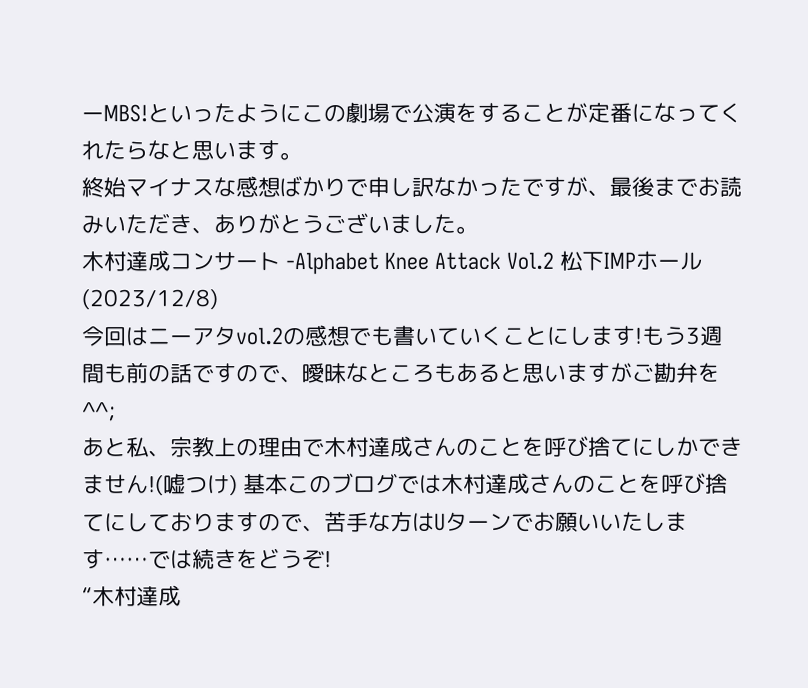ーMBS!といったようにこの劇場で公演をすることが定番になってくれたらなと思います。
終始マイナスな感想ばかりで申し訳なかったですが、最後までお読みいただき、ありがとうございました。
木村達成コンサート -Alphabet Knee Attack Vol.2 松下IMPホール(2023/12/8)
今回はニーアタvol.2の感想でも書いていくことにします!もう3週間も前の話ですので、曖昧なところもあると思いますがご勘弁を^^;
あと私、宗教上の理由で木村達成さんのことを呼び捨てにしかできません!(嘘つけ) 基本このブログでは木村達成さんのことを呼び捨てにしておりますので、苦手な方はUターンでお願いいたします……では続きをどうぞ!
“木村達成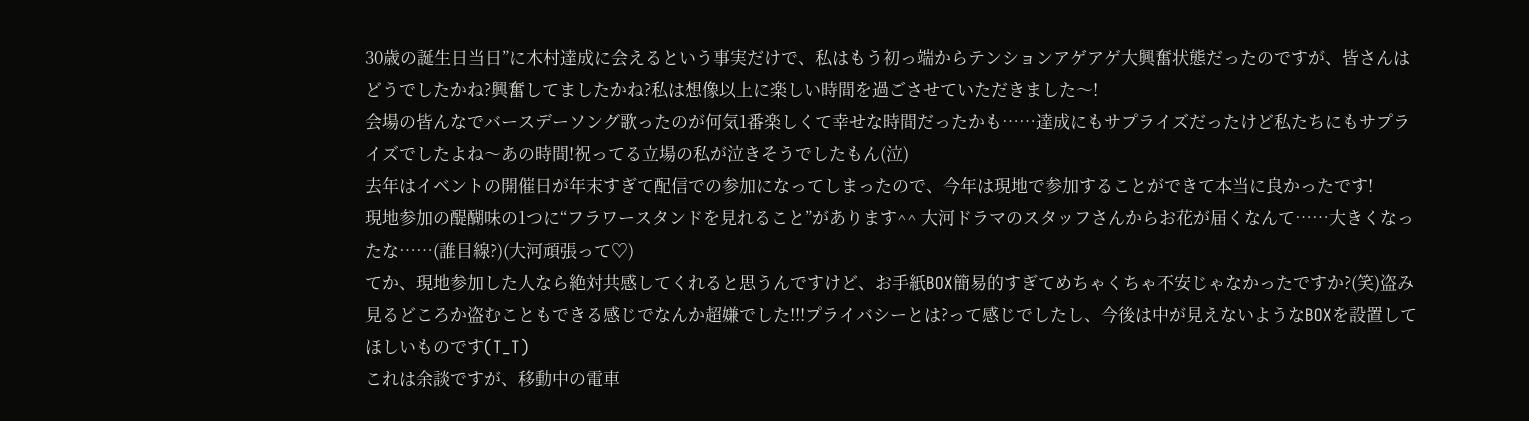30歳の誕生日当日”に木村達成に会えるという事実だけで、私はもう初っ端からテンションアゲアゲ大興奮状態だったのですが、皆さんはどうでしたかね?興奮してましたかね?私は想像以上に楽しい時間を過ごさせていただきました〜!
会場の皆んなでバースデーソング歌ったのが何気1番楽しくて幸せな時間だったかも……達成にもサプライズだったけど私たちにもサプライズでしたよね〜あの時間!祝ってる立場の私が泣きそうでしたもん(泣)
去年はイベントの開催日が年末すぎて配信での参加になってしまったので、今年は現地で参加することができて本当に良かったです!
現地参加の醍醐味の1つに“フラワースタンドを見れること”があります^^ 大河ドラマのスタッフさんからお花が届くなんて……大きくなったな……(誰目線?)(大河頑張って♡)
てか、現地参加した人なら絶対共感してくれると思うんですけど、お手紙BOX簡易的すぎてめちゃくちゃ不安じゃなかったですか?(笑)盗み見るどころか盗むこともできる感じでなんか超嫌でした!!!プライバシーとは?って感じでしたし、今後は中が見えないようなBOXを設置してほしいものです(T_T)
これは余談ですが、移動中の電車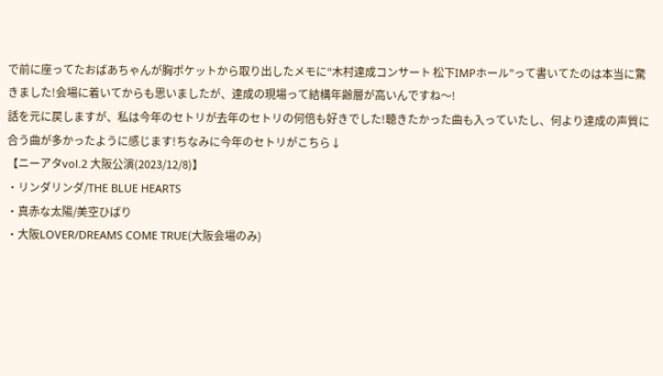で前に座ってたおばあちゃんが胸ポケットから取り出したメモに“木村達成コンサート 松下IMPホール”って書いてたのは本当に驚きました!会場に着いてからも思いましたが、達成の現場って結構年齢層が高いんですね〜!
話を元に戻しますが、私は今年のセトリが去年のセトリの何倍も好きでした!聴きたかった曲も入っていたし、何より達成の声質に合う曲が多かったように感じます!ちなみに今年のセトリがこちら↓
【ニーアタvol.2 大阪公演(2023/12/8)】
・リンダリンダ/THE BLUE HEARTS
・真赤な太陽/美空ひばり
・大阪LOVER/DREAMS COME TRUE(大阪会場のみ)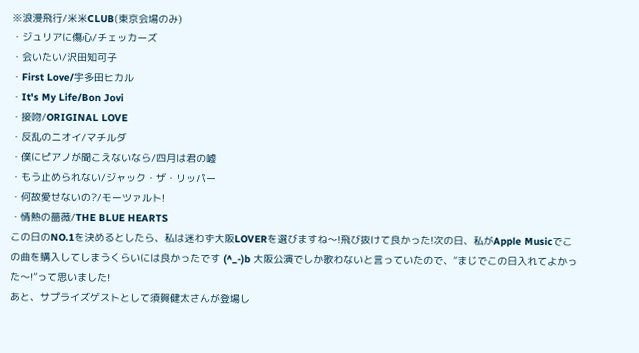※浪漫飛行/米米CLUB(東京会場のみ)
・ジュリアに傷心/チェッカーズ
・会いたい/沢田知可子
・First Love/宇多田ヒカル
・It's My Life/Bon Jovi
・接吻/ORIGINAL LOVE
・反乱のニオイ/マチルダ
・僕にピアノが聞こえないなら/四月は君の嘘
・もう止められない/ジャック・ザ・リッパー
・何故愛せないの?/モーツァルト!
・情熱の薔薇/THE BLUE HEARTS
この日のNO.1を決めるとしたら、私は迷わず大阪LOVERを選びますね〜!飛び抜けて良かった!次の日、私がApple Musicでこの曲を購入してしまうくらいには良かったです (^_-)b 大阪公演でしか歌わないと言っていたので、“まじでこの日入れてよかった〜!”って思いました!
あと、サプライズゲストとして須賀健太さんが登場し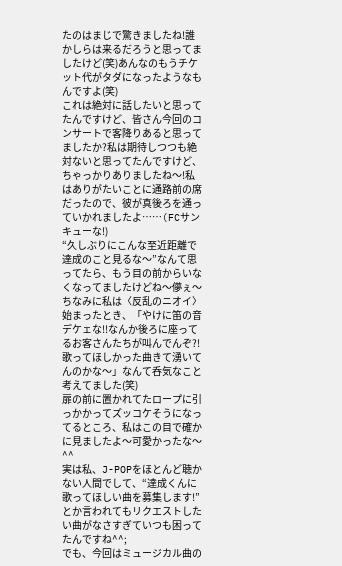たのはまじで驚きましたね!誰かしらは来るだろうと思ってましたけど(笑)あんなのもうチケット代がタダになったようなもんですよ(笑)
これは絶対に話したいと思ってたんですけど、皆さん今回のコンサートで客降りあると思ってましたか?私は期待しつつも絶対ないと思ってたんですけど、ちゃっかりありましたね〜!私はありがたいことに通路前の席だったので、彼が真後ろを通っていかれましたよ……(FCサンキューな!)
“久しぶりにこんな至近距離で達成のこと見るな〜”なんて思ってたら、もう目の前からいなくなってましたけどね〜儚ぇ〜
ちなみに私は〈反乱のニオイ〉始まったとき、「やけに笛の音デケェな!!なんか後ろに座ってるお客さんたちが叫んでんぞ?!歌ってほしかった曲きて湧いてんのかな〜」なんて呑気なこと考えてました(笑)
扉の前に置かれてたロープに引っかかってズッコケそうになってるところ、私はこの目で確かに見ましたよ〜可愛かったな〜^^
実は私、J-POPをほとんど聴かない人間でして、“達成くんに歌ってほしい曲を募集します!”とか言われてもリクエストしたい曲がなさすぎていつも困ってたんですね^^;
でも、今回はミュージカル曲の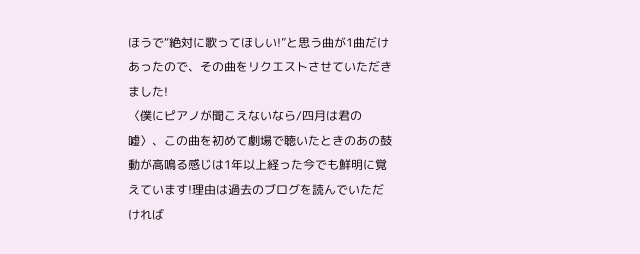ほうで“絶対に歌ってほしい!”と思う曲が1曲だけあったので、その曲をリクエストさせていただきました!
〈僕にピアノが聞こえないなら/四月は君の嘘〉、この曲を初めて劇場で聴いたときのあの鼓動が高鳴る感じは1年以上経った今でも鮮明に覚えています!理由は過去のブログを読んでいただければ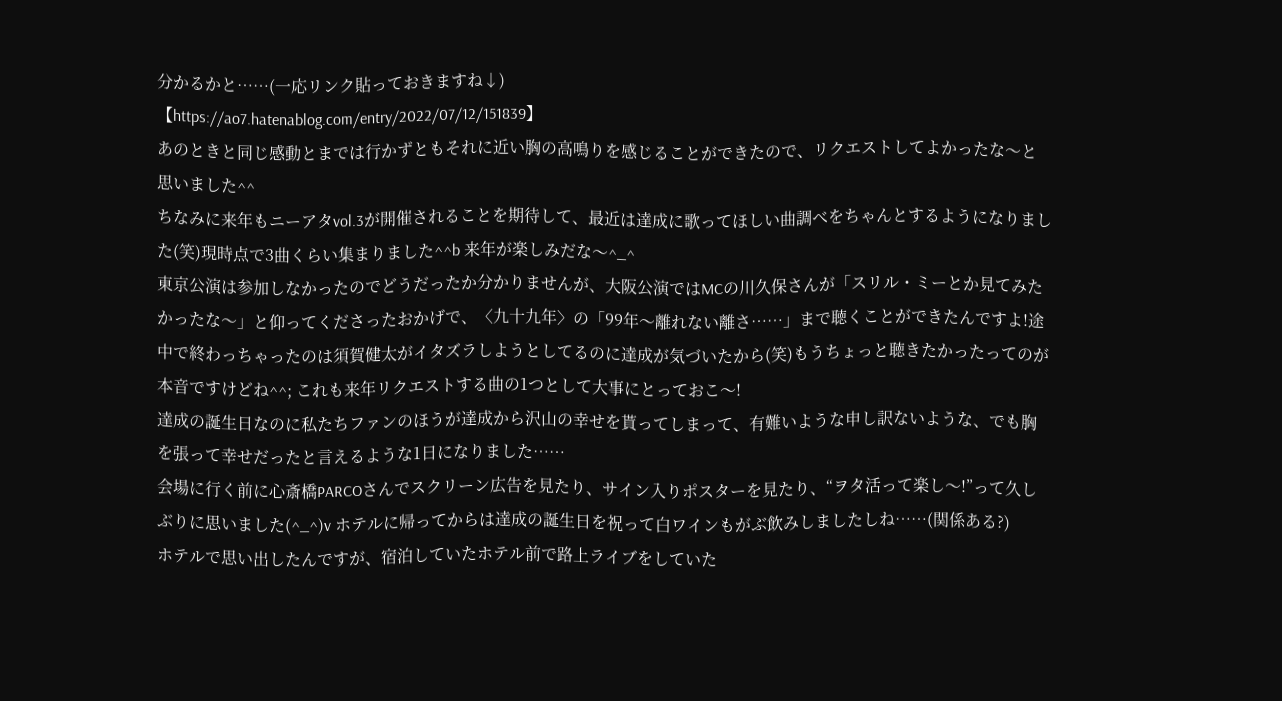分かるかと……(一応リンク貼っておきますね↓)
【https://ao7.hatenablog.com/entry/2022/07/12/151839】
あのときと同じ感動とまでは行かずともそれに近い胸の高鳴りを感じることができたので、リクエストしてよかったな〜と思いました^^
ちなみに来年もニーアタvol.3が開催されることを期待して、最近は達成に歌ってほしい曲調べをちゃんとするようになりました(笑)現時点で3曲くらい集まりました^^b 来年が楽しみだな〜^_^
東京公演は参加しなかったのでどうだったか分かりませんが、大阪公演ではMCの川久保さんが「スリル・ミーとか見てみたかったな〜」と仰ってくださったおかげで、〈九十九年〉の「99年〜離れない離さ……」まで聴くことができたんですよ!途中で終わっちゃったのは須賀健太がイタズラしようとしてるのに達成が気づいたから(笑)もうちょっと聴きたかったってのが本音ですけどね^^; これも来年リクエストする曲の1つとして大事にとっておこ〜!
達成の誕生日なのに私たちファンのほうが達成から沢山の幸せを貰ってしまって、有難いような申し訳ないような、でも胸を張って幸せだったと言えるような1日になりました……
会場に行く前に心斎橋PARCOさんでスクリーン広告を見たり、サイン入りポスターを見たり、“ヲタ活って楽し〜!”って久しぶりに思いました(^_^)v ホテルに帰ってからは達成の誕生日を祝って白ワインもがぶ飲みしましたしね……(関係ある?)
ホテルで思い出したんですが、宿泊していたホテル前で路上ライブをしていた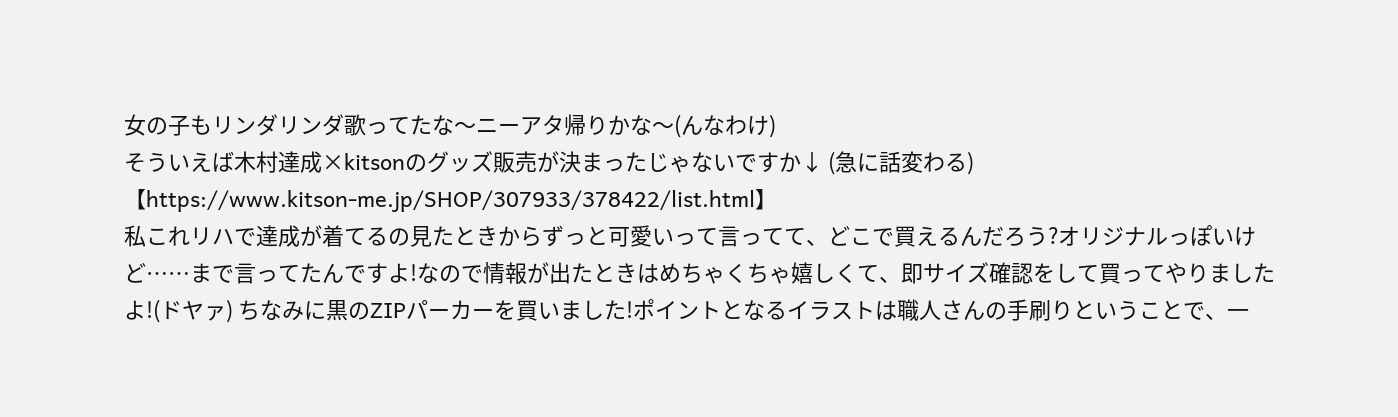女の子もリンダリンダ歌ってたな〜ニーアタ帰りかな〜(んなわけ)
そういえば木村達成×kitsonのグッズ販売が決まったじゃないですか↓ (急に話変わる)
【https://www.kitson-me.jp/SHOP/307933/378422/list.html】
私これリハで達成が着てるの見たときからずっと可愛いって言ってて、どこで買えるんだろう?オリジナルっぽいけど……まで言ってたんですよ!なので情報が出たときはめちゃくちゃ嬉しくて、即サイズ確認をして買ってやりましたよ!(ドヤァ) ちなみに黒のZIPパーカーを買いました!ポイントとなるイラストは職人さんの手刷りということで、一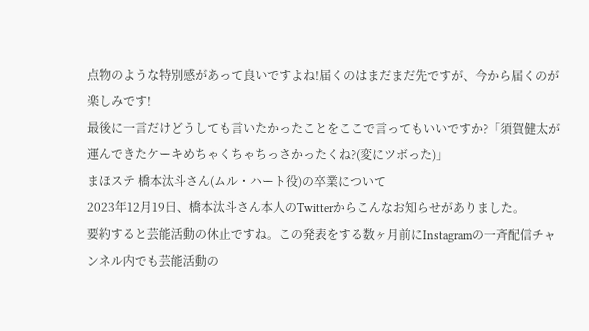点物のような特別感があって良いですよね!届くのはまだまだ先ですが、今から届くのが楽しみです!
最後に一言だけどうしても言いたかったことをここで言ってもいいですか?「須賀健太が運んできたケーキめちゃくちゃちっさかったくね?(変にツボった)」
まほステ 橋本汰斗さん(ムル・ハート役)の卒業について
2023年12月19日、橋本汰斗さん本人のTwitterからこんなお知らせがありました。
要約すると芸能活動の休止ですね。この発表をする数ヶ月前にInstagramの一斉配信チャンネル内でも芸能活動の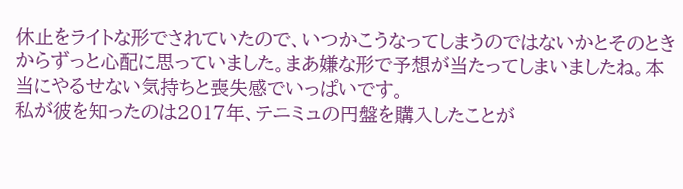休止をライトな形でされていたので、いつかこうなってしまうのではないかとそのときからずっと心配に思っていました。まあ嫌な形で予想が当たってしまいましたね。本当にやるせない気持ちと喪失感でいっぱいです。
私が彼を知ったのは2017年、テニミュの円盤を購入したことが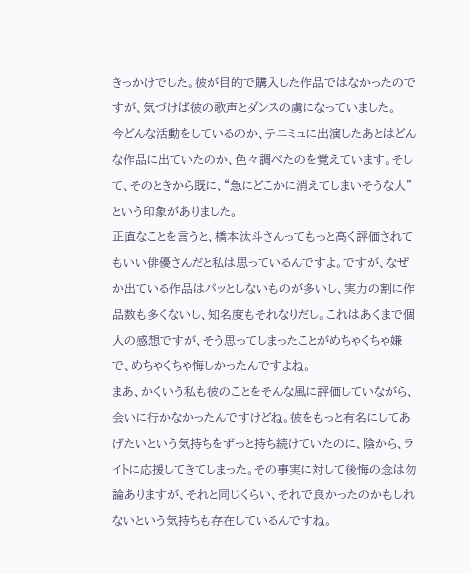きっかけでした。彼が目的で購入した作品ではなかったのですが、気づけば彼の歌声とダンスの虜になっていました。
今どんな活動をしているのか、テニミュに出演したあとはどんな作品に出ていたのか、色々調べたのを覚えています。そして、そのときから既に、“急にどこかに消えてしまいそうな人”という印象がありました。
正直なことを言うと、橋本汰斗さんってもっと高く評価されてもいい俳優さんだと私は思っているんですよ。ですが、なぜか出ている作品はパッとしないものが多いし、実力の割に作品数も多くないし、知名度もそれなりだし。これはあくまで個人の感想ですが、そう思ってしまったことがめちゃくちゃ嫌で、めちゃくちゃ悔しかったんですよね。
まあ、かくいう私も彼のことをそんな風に評価していながら、会いに行かなかったんですけどね。彼をもっと有名にしてあげたいという気持ちをずっと持ち続けていたのに、陰から、ライトに応援してきてしまった。その事実に対して後悔の念は勿論ありますが、それと同じくらい、それで良かったのかもしれないという気持ちも存在しているんですね。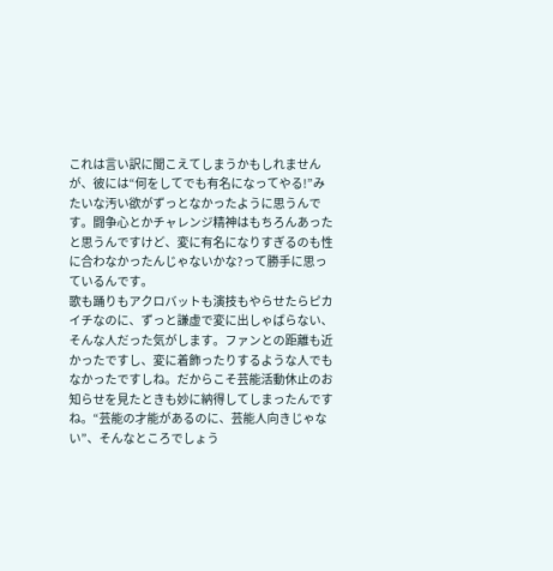これは言い訳に聞こえてしまうかもしれませんが、彼には“何をしてでも有名になってやる!”みたいな汚い欲がずっとなかったように思うんです。闘争心とかチャレンジ精神はもちろんあったと思うんですけど、変に有名になりすぎるのも性に合わなかったんじゃないかな?って勝手に思っているんです。
歌も踊りもアクロバットも演技もやらせたらピカイチなのに、ずっと謙虚で変に出しゃばらない、そんな人だった気がします。ファンとの距離も近かったですし、変に着飾ったりするような人でもなかったですしね。だからこそ芸能活動休止のお知らせを見たときも妙に納得してしまったんですね。“芸能の才能があるのに、芸能人向きじゃない”、そんなところでしょう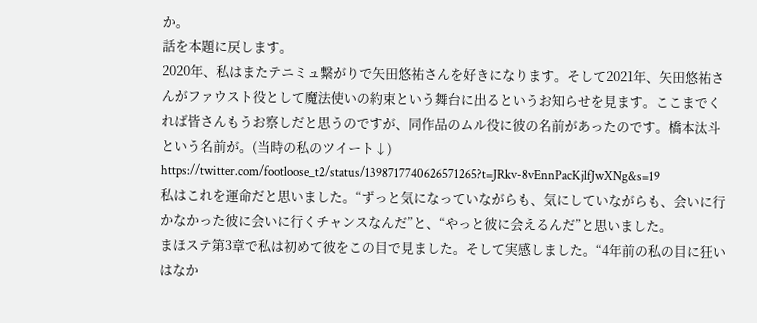か。
話を本題に戻します。
2020年、私はまたテニミュ繋がりで矢田悠祐さんを好きになります。そして2021年、矢田悠祐さんがファウスト役として魔法使いの約束という舞台に出るというお知らせを見ます。ここまでくれば皆さんもうお察しだと思うのですが、同作品のムル役に彼の名前があったのです。橋本汰斗という名前が。(当時の私のツイート↓)
https://twitter.com/footloose_t2/status/1398717740626571265?t=JRkv-8vEnnPacKjlfJwXNg&s=19
私はこれを運命だと思いました。“ずっと気になっていながらも、気にしていながらも、会いに行かなかった彼に会いに行くチャンスなんだ”と、“やっと彼に会えるんだ”と思いました。
まほステ第3章で私は初めて彼をこの目で見ました。そして実感しました。“4年前の私の目に狂いはなか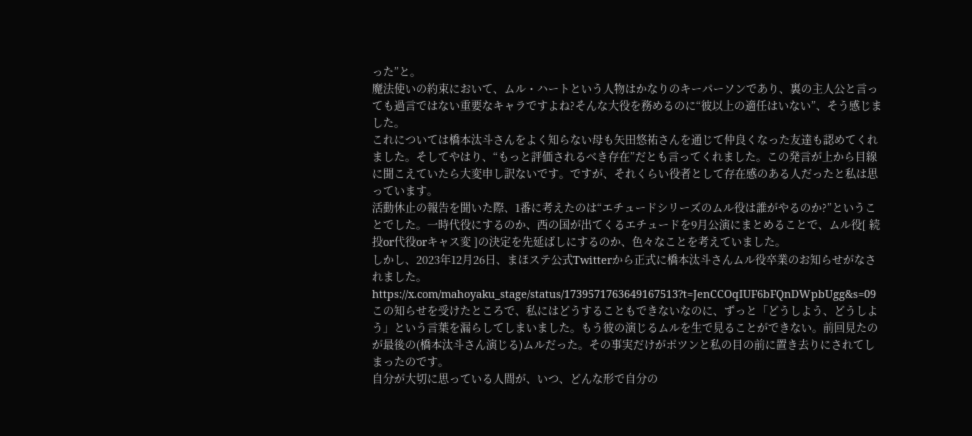った”と。
魔法使いの約束において、ムル・ハートという人物はかなりのキーパーソンであり、裏の主人公と言っても過言ではない重要なキャラですよね?そんな大役を務めるのに“彼以上の適任はいない”、そう感じました。
これについては橋本汰斗さんをよく知らない母も矢田悠祐さんを通じて仲良くなった友達も認めてくれました。そしてやはり、“もっと評価されるべき存在”だとも言ってくれました。この発言が上から目線に聞こえていたら大変申し訳ないです。ですが、それくらい役者として存在感のある人だったと私は思っています。
活動休止の報告を聞いた際、1番に考えたのは“エチュードシリーズのムル役は誰がやるのか?”ということでした。一時代役にするのか、西の国が出てくるエチュードを9月公演にまとめることで、ムル役[ 続投or代役orキャス変 ]の決定を先延ばしにするのか、色々なことを考えていました。
しかし、2023年12月26日、まほステ公式Twitterから正式に橋本汰斗さんムル役卒業のお知らせがなされました。
https://x.com/mahoyaku_stage/status/1739571763649167513?t=JenCCOqIUF6bFQnDWpbUgg&s=09
この知らせを受けたところで、私にはどうすることもできないなのに、ずっと「どうしよう、どうしよう」という言葉を漏らしてしまいました。もう彼の演じるムルを生で見ることができない。前回見たのが最後の(橋本汰斗さん演じる)ムルだった。その事実だけがポツンと私の目の前に置き去りにされてしまったのです。
自分が大切に思っている人間が、いつ、どんな形で自分の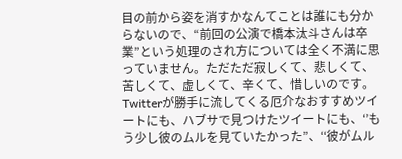目の前から姿を消すかなんてことは誰にも分からないので、“前回の公演で橋本汰斗さんは卒業”という処理のされ方については全く不満に思っていません。ただただ寂しくて、悲しくて、苦しくて、虚しくて、辛くて、惜しいのです。
Twitterが勝手に流してくる厄介なおすすめツイートにも、ハブサで見つけたツイートにも、‘’もう少し彼のムルを見ていたかった”、‘‘彼がムル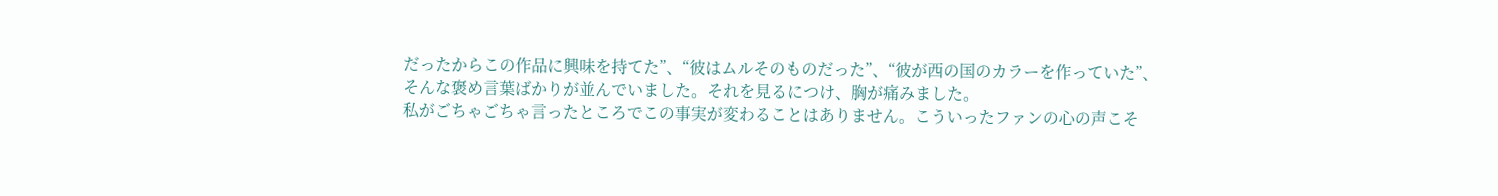だったからこの作品に興味を持てた”、“彼はムルそのものだった”、“彼が西の国のカラーを作っていた”、そんな褒め言葉ばかりが並んでいました。それを見るにつけ、胸が痛みました。
私がごちゃごちゃ言ったところでこの事実が変わることはありません。こういったファンの心の声こそ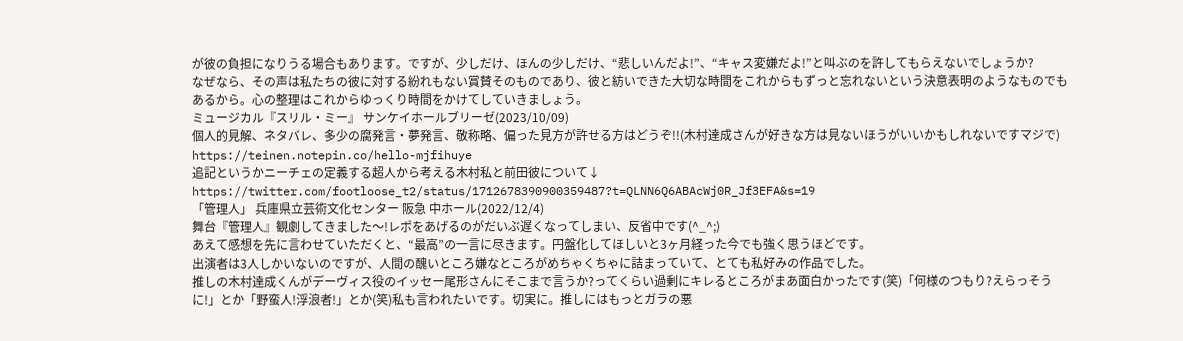が彼の負担になりうる場合もあります。ですが、少しだけ、ほんの少しだけ、“悲しいんだよ!”、“キャス変嫌だよ!”と叫ぶのを許してもらえないでしょうか?
なぜなら、その声は私たちの彼に対する紛れもない賞賛そのものであり、彼と紡いできた大切な時間をこれからもずっと忘れないという決意表明のようなものでもあるから。心の整理はこれからゆっくり時間をかけてしていきましょう。
ミュージカル『スリル・ミー』 サンケイホールブリーゼ(2023/10/09)
個人的見解、ネタバレ、多少の腐発言・夢発言、敬称略、偏った見方が許せる方はどうぞ!!(木村達成さんが好きな方は見ないほうがいいかもしれないですマジで)
https://teinen.notepin.co/hello-mjfihuye
追記というかニーチェの定義する超人から考える木村私と前田彼について↓
https://twitter.com/footloose_t2/status/1712678390900359487?t=QLNN6Q6ABAcWj0R_Jf3EFA&s=19
「管理人」 兵庫県立芸術文化センター 阪急 中ホール(2022/12/4)
舞台『管理人』観劇してきました〜!レポをあげるのがだいぶ遅くなってしまい、反省中です(^_^;)
あえて感想を先に言わせていただくと、“最高”の一言に尽きます。円盤化してほしいと3ヶ月経った今でも強く思うほどです。
出演者は3人しかいないのですが、人間の醜いところ嫌なところがめちゃくちゃに詰まっていて、とても私好みの作品でした。
推しの木村達成くんがデーヴィス役のイッセー尾形さんにそこまで言うか?ってくらい過剰にキレるところがまあ面白かったです(笑)「何様のつもり?えらっそうに!」とか「野蛮人!浮浪者!」とか(笑)私も言われたいです。切実に。推しにはもっとガラの悪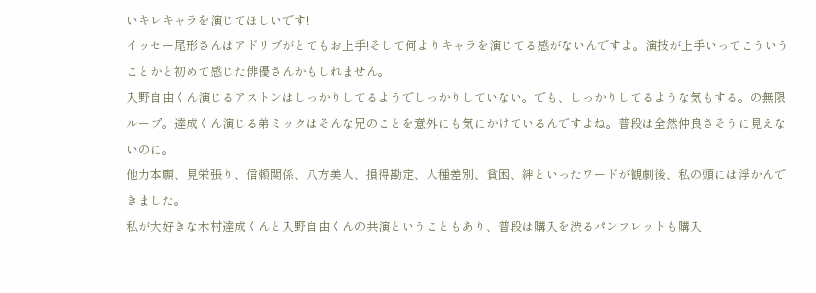いキレキャラを演じてほしいです!
イッセー尾形さんはアドリブがとてもお上手!そして何よりキャラを演じてる感がないんですよ。演技が上手いってこういうことかと初めて感じた俳優さんかもしれません。
入野自由くん演じるアストンはしっかりしてるようでしっかりしていない。でも、しっかりしてるような気もする。の無限ループ。達成くん演じる弟ミックはそんな兄のことを意外にも気にかけているんですよね。普段は全然仲良さそうに見えないのに。
他力本願、見栄張り、信頼関係、八方美人、損得勘定、人種差別、貧困、絆といったワードが観劇後、私の頭には浮かんできました。
私が大好きな木村達成くんと入野自由くんの共演ということもあり、普段は購入を渋るパンフレットも購入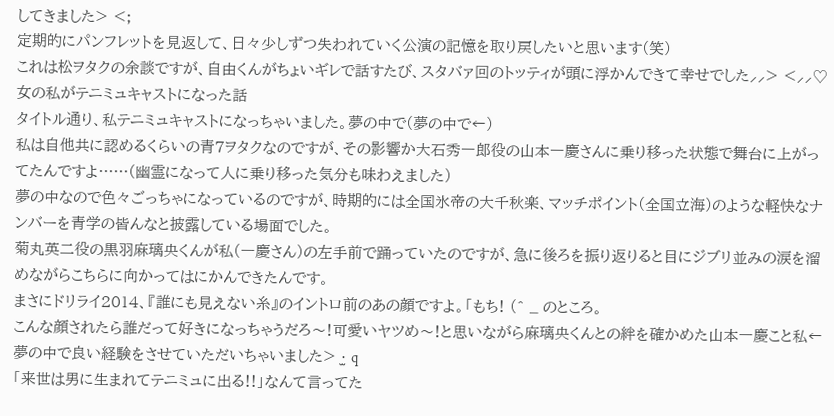してきました> <;
定期的にパンフレットを見返して、日々少しずつ失われていく公演の記憶を取り戻したいと思います(笑)
これは松ヲタクの余談ですが、自由くんがちょいギレで話すたび、スタバァ回のトッティが頭に浮かんできて幸せでした⸝⸝> <⸝⸝♡
女の私がテニミュキャストになった話
タイトル通り、私テニミュキャストになっちゃいました。夢の中で(夢の中で←)
私は自他共に認めるくらいの青7ヲタクなのですが、その影響か大石秀一郎役の山本一慶さんに乗り移った状態で舞台に上がってたんですよ……(幽霊になって人に乗り移った気分も味わえました)
夢の中なので色々ごっちゃになっているのですが、時期的には全国氷帝の大千秋楽、マッチポイント(全国立海)のような軽快なナンバーを青学の皆んなと披露している場面でした。
菊丸英二役の黒羽麻璃央くんが私(一慶さん)の左手前で踊っていたのですが、急に後ろを振り返りると目にジブリ並みの涙を溜めながらこちらに向かってはにかんできたんです。
まさにドリライ2014、『誰にも見えない糸』のイントロ前のあの顔ですよ。「もち! (^ _ のところ。
こんな顔されたら誰だって好きになっちゃうだろ〜!可愛いヤツめ〜!と思いながら麻璃央くんとの絆を確かめた山本一慶こと私←夢の中で良い経験をさせていただいちゃいました> ·̫ q
「来世は男に生まれてテニミュに出る!!」なんて言ってた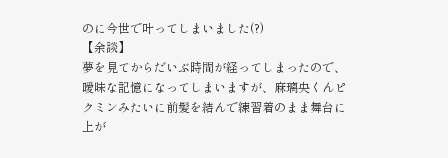のに今世で叶ってしまいました(?)
【余談】
夢を見てからだいぶ時間が経ってしまったので、曖昧な記憶になってしまいますが、麻璃央くんピクミンみたいに前髪を結んで練習着のまま舞台に上が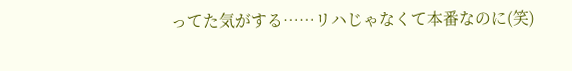ってた気がする……リハじゃなくて本番なのに(笑)